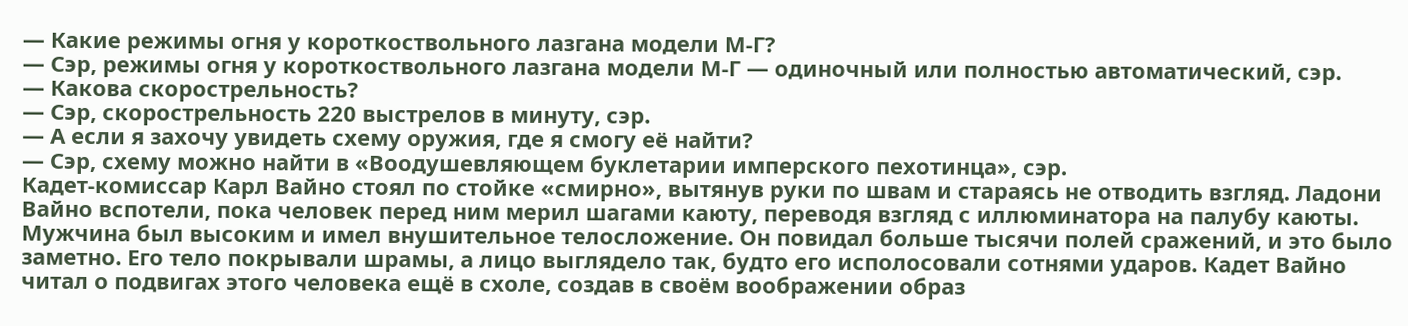— Какие режимы огня у короткоствольного лазгана модели М-Г?
— Сэр, режимы огня у короткоствольного лазгана модели М-Г — одиночный или полностью автоматический, сэр.
— Какова скорострельность?
— Сэр, скорострельность 220 выстрелов в минуту, сэр.
— А если я захочу увидеть схему оружия, где я смогу её найти?
— Сэр, схему можно найти в «Воодушевляющем буклетарии имперского пехотинца», сэр.
Кадет-комиссар Карл Вайно стоял по стойке «смирно», вытянув руки по швам и стараясь не отводить взгляд. Ладони Вайно вспотели, пока человек перед ним мерил шагами каюту, переводя взгляд с иллюминатора на палубу каюты. Мужчина был высоким и имел внушительное телосложение. Он повидал больше тысячи полей сражений, и это было заметно. Его тело покрывали шрамы, а лицо выглядело так, будто его исполосовали сотнями ударов. Кадет Вайно читал о подвигах этого человека ещё в схоле, создав в своём воображении образ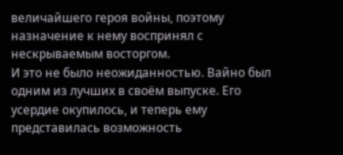величайшего героя войны, поэтому назначение к нему воспринял с нескрываемым восторгом.
И это не было неожиданностью. Вайно был одним из лучших в своём выпуске. Его усердие окупилось, и теперь ему представилась возможность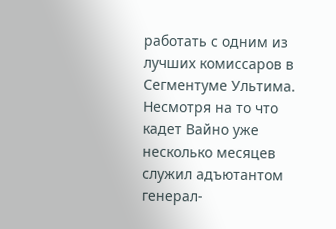работать с одним из лучших комиссаров в Сегментуме Ультима. Несмотря на то что кадет Вайно уже несколько месяцев служил адъютантом генерал-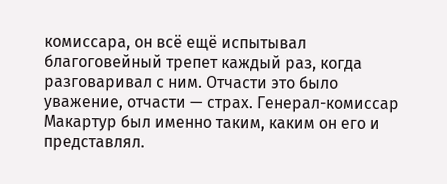комиссара, он всё ещё испытывал благоговейный трепет каждый раз, когда разговаривал с ним. Отчасти это было уважение, отчасти — страх. Генерал-комиссар Макартур был именно таким, каким он его и представлял.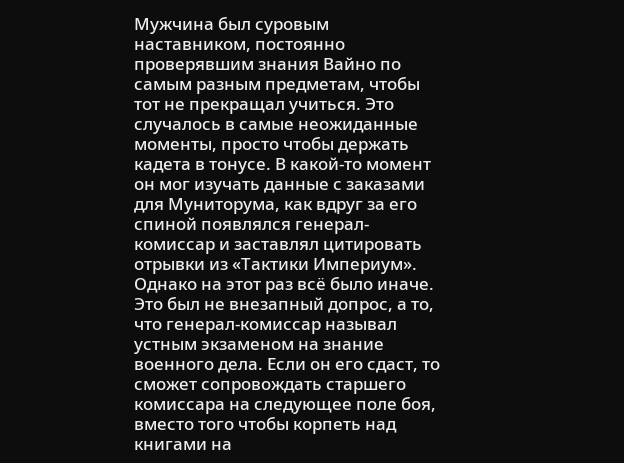Мужчина был суровым наставником, постоянно проверявшим знания Вайно по самым разным предметам, чтобы тот не прекращал учиться. Это случалось в самые неожиданные моменты, просто чтобы держать кадета в тонусе. В какой-то момент он мог изучать данные с заказами для Муниторума, как вдруг за его спиной появлялся генерал-комиссар и заставлял цитировать отрывки из «Тактики Империум».
Однако на этот раз всё было иначе. Это был не внезапный допрос, а то, что генерал-комиссар называл устным экзаменом на знание военного дела. Если он его сдаст, то сможет сопровождать старшего комиссара на следующее поле боя, вместо того чтобы корпеть над книгами на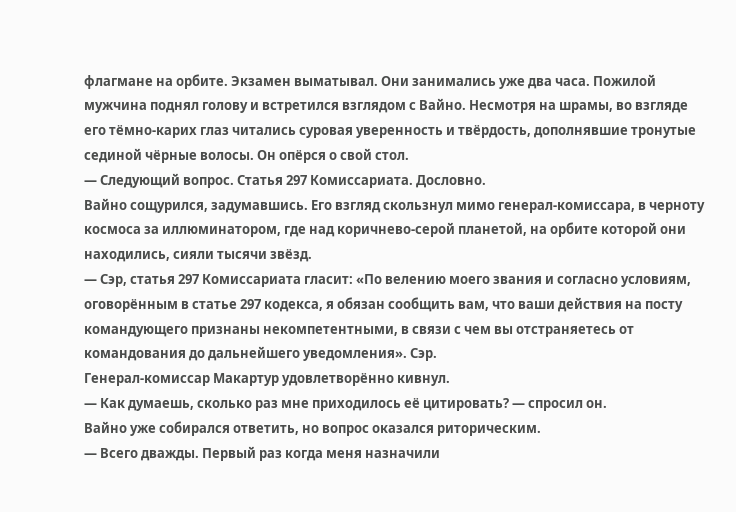флагмане на орбите. Экзамен выматывал. Они занимались уже два часа. Пожилой мужчина поднял голову и встретился взглядом с Вайно. Несмотря на шрамы, во взгляде его тёмно-карих глаз читались суровая уверенность и твёрдость, дополнявшие тронутые сединой чёрные волосы. Он опёрся о свой стол.
— Следующий вопрос. Статья 297 Комиссариата. Дословно.
Вайно сощурился, задумавшись. Его взгляд скользнул мимо генерал-комиссара, в черноту космоса за иллюминатором, где над коричнево-серой планетой, на орбите которой они находились, сияли тысячи звёзд.
— Сэр, статья 297 Комиссариата гласит: «По велению моего звания и согласно условиям, оговорённым в статье 297 кодекса, я обязан сообщить вам, что ваши действия на посту командующего признаны некомпетентными, в связи с чем вы отстраняетесь от командования до дальнейшего уведомления». Сэр.
Генерал-комиссар Макартур удовлетворённо кивнул.
— Как думаешь, сколько раз мне приходилось её цитировать? — спросил он.
Вайно уже собирался ответить, но вопрос оказался риторическим.
— Всего дважды. Первый раз когда меня назначили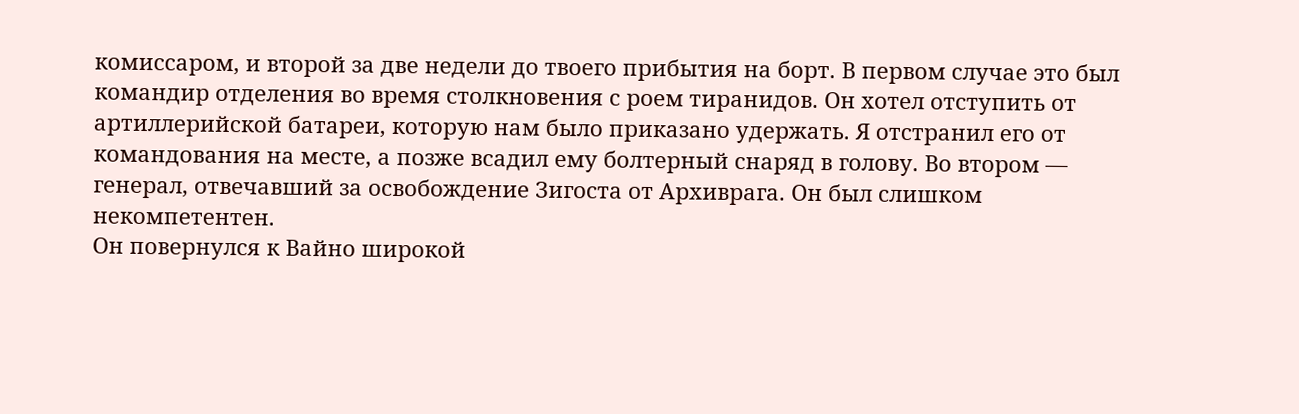комиссаром, и второй за две недели до твоего прибытия на борт. В первом случае это был командир отделения во время столкновения с роем тиранидов. Он хотел отступить от артиллерийской батареи, которую нам было приказано удержать. Я отстранил его от командования на месте, а позже всадил ему болтерный снаряд в голову. Во втором — генерал, отвечавший за освобождение Зигоста от Архиврага. Он был слишком некомпетентен.
Он повернулся к Вайно широкой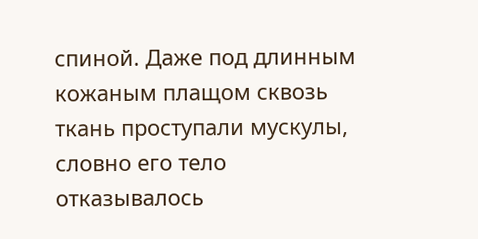спиной. Даже под длинным кожаным плащом сквозь ткань проступали мускулы, словно его тело отказывалось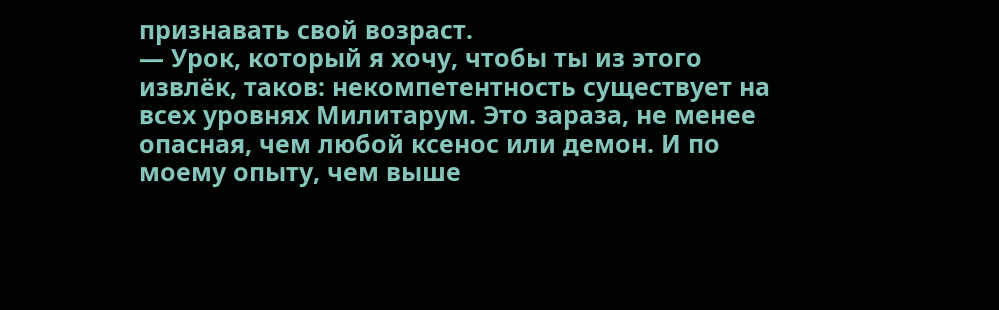признавать свой возраст.
— Урок, который я хочу, чтобы ты из этого извлёк, таков: некомпетентность существует на всех уровнях Милитарум. Это зараза, не менее опасная, чем любой ксенос или демон. И по моему опыту, чем выше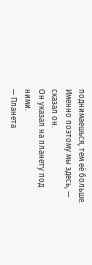поднимаешься, тем её больше. Именно поэтому мы здесь, — сказал он.
Он указал на планету под ними.
— Планета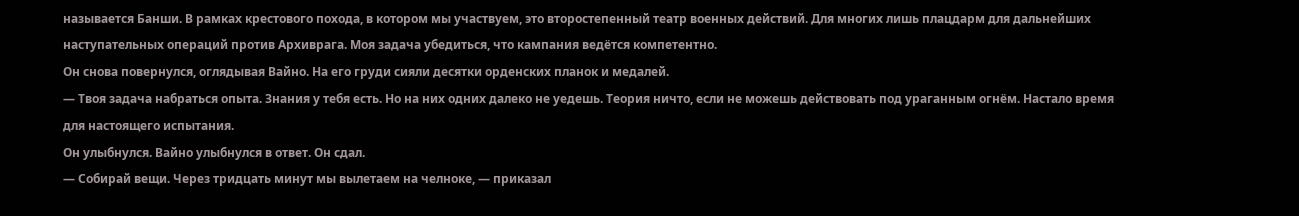называется Банши. В рамках крестового похода, в котором мы участвуем, это второстепенный театр военных действий. Для многих лишь плацдарм для дальнейших наступательных операций против Архиврага. Моя задача убедиться, что кампания ведётся компетентно.
Он снова повернулся, оглядывая Вайно. На его груди сияли десятки орденских планок и медалей.
— Твоя задача набраться опыта. Знания у тебя есть. Но на них одних далеко не уедешь. Теория ничто, если не можешь действовать под ураганным огнём. Настало время для настоящего испытания.
Он улыбнулся. Вайно улыбнулся в ответ. Он сдал.
— Собирай вещи. Через тридцать минут мы вылетаем на челноке, — приказал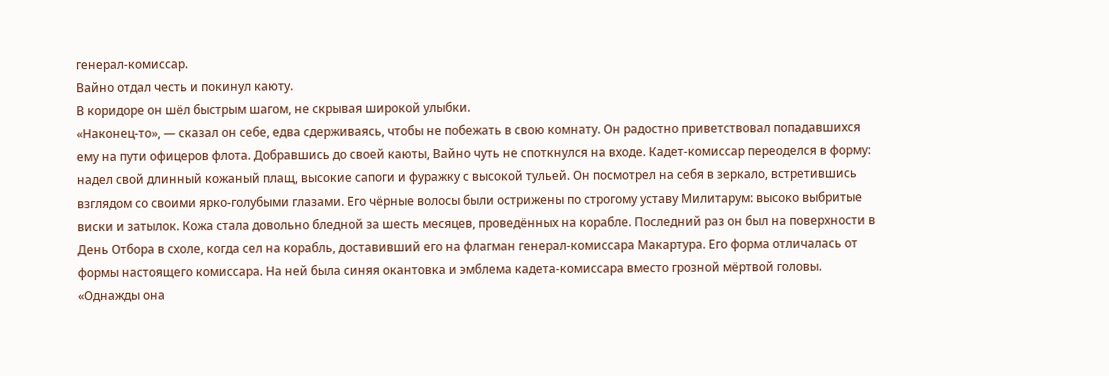генерал-комиссар.
Вайно отдал честь и покинул каюту.
В коридоре он шёл быстрым шагом, не скрывая широкой улыбки.
«Наконец-то», — сказал он себе, едва сдерживаясь, чтобы не побежать в свою комнату. Он радостно приветствовал попадавшихся ему на пути офицеров флота. Добравшись до своей каюты, Вайно чуть не споткнулся на входе. Кадет-комиссар переоделся в форму: надел свой длинный кожаный плащ, высокие сапоги и фуражку с высокой тульей. Он посмотрел на себя в зеркало, встретившись взглядом со своими ярко-голубыми глазами. Его чёрные волосы были острижены по строгому уставу Милитарум: высоко выбритые виски и затылок. Кожа стала довольно бледной за шесть месяцев, проведённых на корабле. Последний раз он был на поверхности в День Отбора в схоле, когда сел на корабль, доставивший его на флагман генерал-комиссара Макартура. Его форма отличалась от формы настоящего комиссара. На ней была синяя окантовка и эмблема кадета-комиссара вместо грозной мёртвой головы.
«Однажды она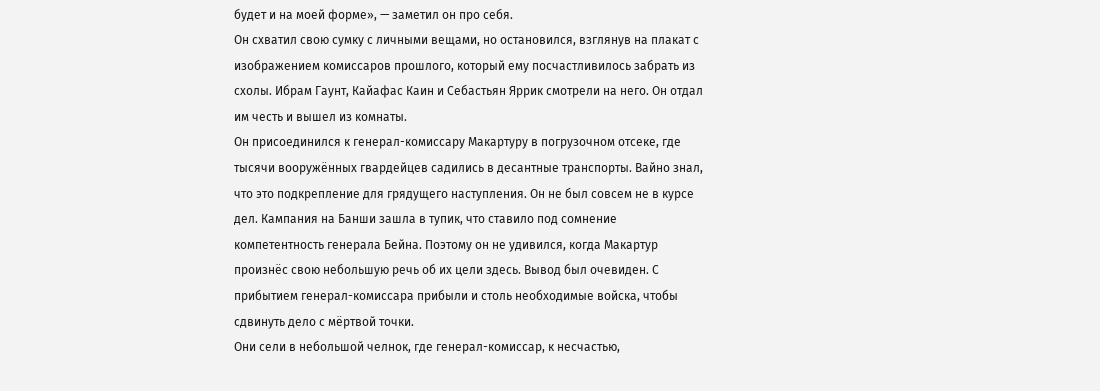будет и на моей форме», — заметил он про себя.
Он схватил свою сумку с личными вещами, но остановился, взглянув на плакат с изображением комиссаров прошлого, который ему посчастливилось забрать из схолы. Ибрам Гаунт, Кайафас Каин и Себастьян Яррик смотрели на него. Он отдал им честь и вышел из комнаты.
Он присоединился к генерал-комиссару Макартуру в погрузочном отсеке, где тысячи вооружённых гвардейцев садились в десантные транспорты. Вайно знал, что это подкрепление для грядущего наступления. Он не был совсем не в курсе дел. Кампания на Банши зашла в тупик, что ставило под сомнение компетентность генерала Бейна. Поэтому он не удивился, когда Макартур произнёс свою небольшую речь об их цели здесь. Вывод был очевиден. С прибытием генерал-комиссара прибыли и столь необходимые войска, чтобы сдвинуть дело с мёртвой точки.
Они сели в небольшой челнок, где генерал-комиссар, к несчастью,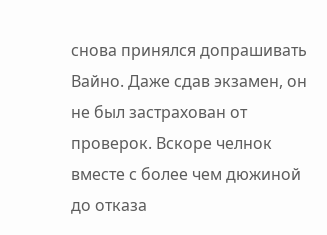снова принялся допрашивать Вайно. Даже сдав экзамен, он не был застрахован от проверок. Вскоре челнок вместе с более чем дюжиной до отказа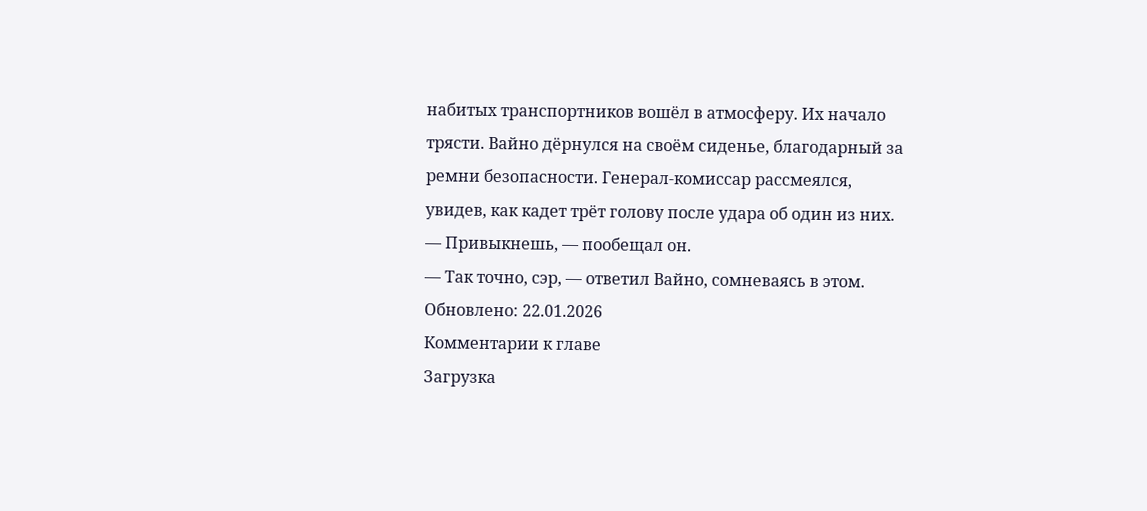набитых транспортников вошёл в атмосферу. Их начало трясти. Вайно дёрнулся на своём сиденье, благодарный за ремни безопасности. Генерал-комиссар рассмеялся, увидев, как кадет трёт голову после удара об один из них.
— Привыкнешь, — пообещал он.
— Так точно, сэр, — ответил Вайно, сомневаясь в этом.
Обновлено: 22.01.2026
Комментарии к главе
Загрузка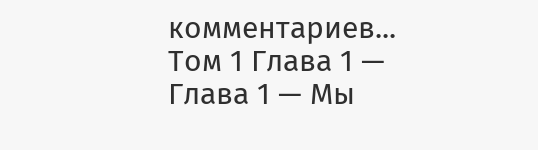комментариев...
Том 1 Глава 1 — Глава 1 — Мы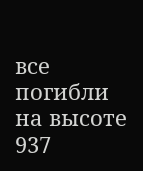все погибли на высоте 937